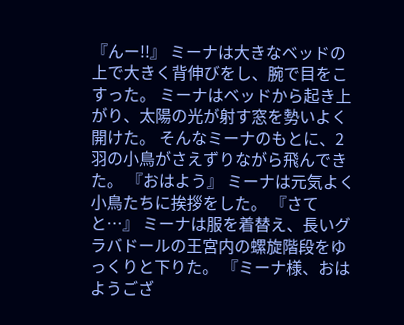『んー!!』 ミーナは大きなベッドの上で大きく背伸びをし、腕で目をこすった。 ミーナはベッドから起き上がり、太陽の光が射す窓を勢いよく開けた。 そんなミーナのもとに、2羽の小鳥がさえずりながら飛んできた。 『おはよう』 ミーナは元気よく小鳥たちに挨拶をした。 『さてと…』 ミーナは服を着替え、長いグラバドールの王宮内の螺旋階段をゆっくりと下りた。 『ミーナ様、おはようござ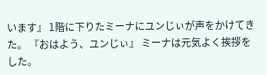います』 1階に下りたミーナにユンじぃが声をかけてきた。 『おはよう、ユンじぃ』 ミーナは元気よく挨拶をした。